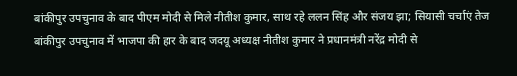बांकीपुर उपचुनाव के बाद पीएम मोदी से मिले नीतीश कुमार, साथ रहे ललन सिंह और संजय झा; सियासी चर्चाएं तेज
बांकीपुर उपचुनाव में भाजपा की हार के बाद जदयू अध्यक्ष नीतीश कुमार ने प्रधानमंत्री नरेंद्र मोदी से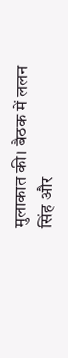मुलाकात की। बैठक में ललन सिंह और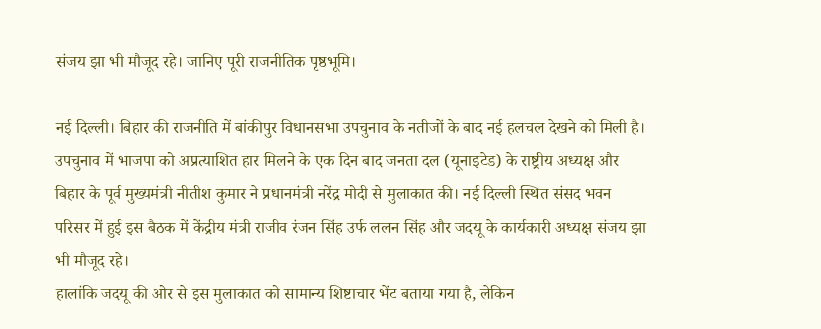संजय झा भी मौजूद रहे। जानिए पूरी राजनीतिक पृष्ठभूमि।

नई दिल्ली। बिहार की राजनीति में बांकीपुर विधानसभा उपचुनाव के नतीजों के बाद नई हलचल देखने को मिली है। उपचुनाव में भाजपा को अप्रत्याशित हार मिलने के एक दिन बाद जनता दल (यूनाइटेड) के राष्ट्रीय अध्यक्ष और बिहार के पूर्व मुख्यमंत्री नीतीश कुमार ने प्रधानमंत्री नरेंद्र मोदी से मुलाकात की। नई दिल्ली स्थित संसद भवन परिसर में हुई इस बैठक में केंद्रीय मंत्री राजीव रंजन सिंह उर्फ ललन सिंह और जदयू के कार्यकारी अध्यक्ष संजय झा भी मौजूद रहे।
हालांकि जदयू की ओर से इस मुलाकात को सामान्य शिष्टाचार भेंट बताया गया है, लेकिन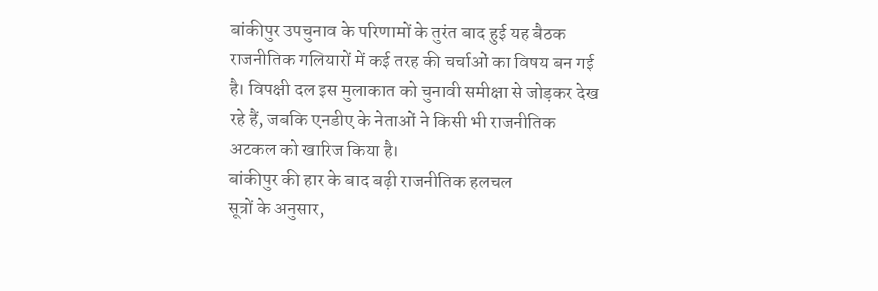बांकीपुर उपचुनाव के परिणामों के तुरंत बाद हुई यह बैठक राजनीतिक गलियारों में कई तरह की चर्चाओं का विषय बन गई है। विपक्षी दल इस मुलाकात को चुनावी समीक्षा से जोड़कर देख रहे हैं, जबकि एनडीए के नेताओं ने किसी भी राजनीतिक अटकल को खारिज किया है।
बांकीपुर की हार के बाद बढ़ी राजनीतिक हलचल
सूत्रों के अनुसार,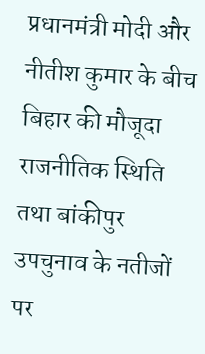प्रधानमंत्री मोदी और नीतीश कुमार के बीच बिहार की मौजूदा राजनीतिक स्थिति तथा बांकीपुर उपचुनाव के नतीजों पर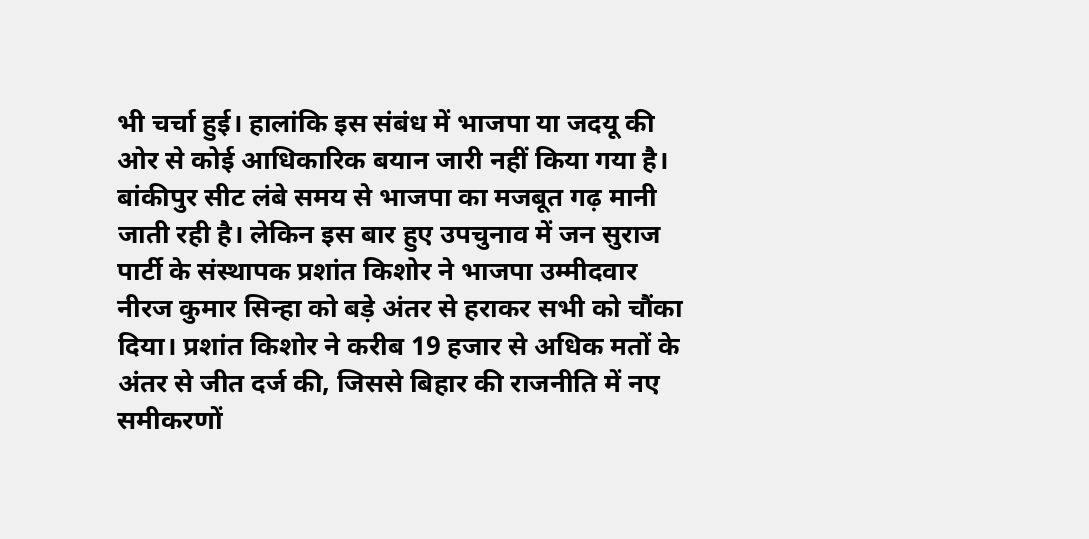भी चर्चा हुई। हालांकि इस संबंध में भाजपा या जदयू की ओर से कोई आधिकारिक बयान जारी नहीं किया गया है।
बांकीपुर सीट लंबे समय से भाजपा का मजबूत गढ़ मानी जाती रही है। लेकिन इस बार हुए उपचुनाव में जन सुराज पार्टी के संस्थापक प्रशांत किशोर ने भाजपा उम्मीदवार नीरज कुमार सिन्हा को बड़े अंतर से हराकर सभी को चौंका दिया। प्रशांत किशोर ने करीब 19 हजार से अधिक मतों के अंतर से जीत दर्ज की, जिससे बिहार की राजनीति में नए समीकरणों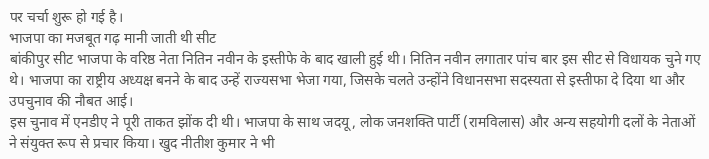पर चर्चा शुरू हो गई है।
भाजपा का मजबूत गढ़ मानी जाती थी सीट
बांकीपुर सीट भाजपा के वरिष्ठ नेता नितिन नवीन के इस्तीफे के बाद खाली हुई थी। नितिन नवीन लगातार पांच बार इस सीट से विधायक चुने गए थे। भाजपा का राष्ट्रीय अध्यक्ष बनने के बाद उन्हें राज्यसभा भेजा गया, जिसके चलते उन्होंने विधानसभा सदस्यता से इस्तीफा दे दिया था और उपचुनाव की नौबत आई।
इस चुनाव में एनडीए ने पूरी ताकत झोंक दी थी। भाजपा के साथ जदयू, लोक जनशक्ति पार्टी (रामविलास) और अन्य सहयोगी दलों के नेताओं ने संयुक्त रूप से प्रचार किया। खुद नीतीश कुमार ने भी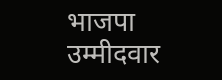भाजपा उम्मीदवार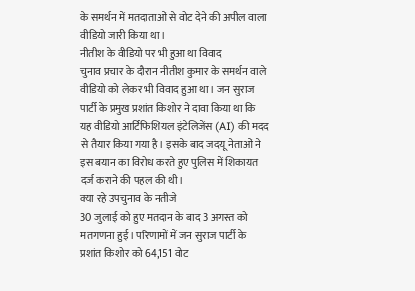के समर्थन में मतदाताओं से वोट देने की अपील वाला वीडियो जारी किया था।
नीतीश के वीडियो पर भी हुआ था विवाद
चुनाव प्रचार के दौरान नीतीश कुमार के समर्थन वाले वीडियो को लेकर भी विवाद हुआ था। जन सुराज पार्टी के प्रमुख प्रशांत किशोर ने दावा किया था कि यह वीडियो आर्टिफिशियल इंटेलिजेंस (AI) की मदद से तैयार किया गया है। इसके बाद जदयू नेताओं ने इस बयान का विरोध करते हुए पुलिस में शिकायत दर्ज कराने की पहल की थी।
क्या रहे उपचुनाव के नतीजे
30 जुलाई को हुए मतदान के बाद 3 अगस्त को मतगणना हुई। परिणामों में जन सुराज पार्टी के प्रशांत किशोर को 64,151 वोट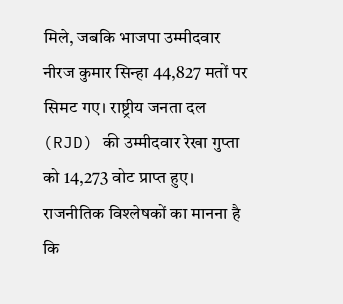मिले, जबकि भाजपा उम्मीदवार नीरज कुमार सिन्हा 44,827 मतों पर सिमट गए। राष्ट्रीय जनता दल (RJD) की उम्मीदवार रेखा गुप्ता को 14,273 वोट प्राप्त हुए।
राजनीतिक विश्लेषकों का मानना है कि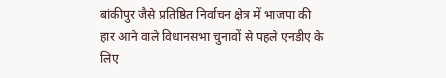बांकीपुर जैसे प्रतिष्ठित निर्वाचन क्षेत्र में भाजपा की हार आने वाले विधानसभा चुनावों से पहले एनडीए के लिए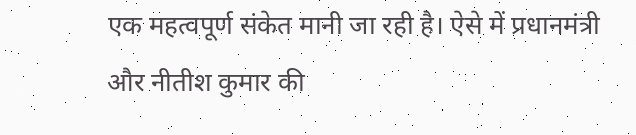एक महत्वपूर्ण संकेत मानी जा रही है। ऐसे में प्रधानमंत्री और नीतीश कुमार की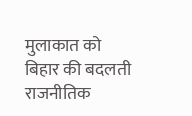मुलाकात को बिहार की बदलती राजनीतिक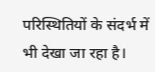परिस्थितियों के संदर्भ में भी देखा जा रहा है।